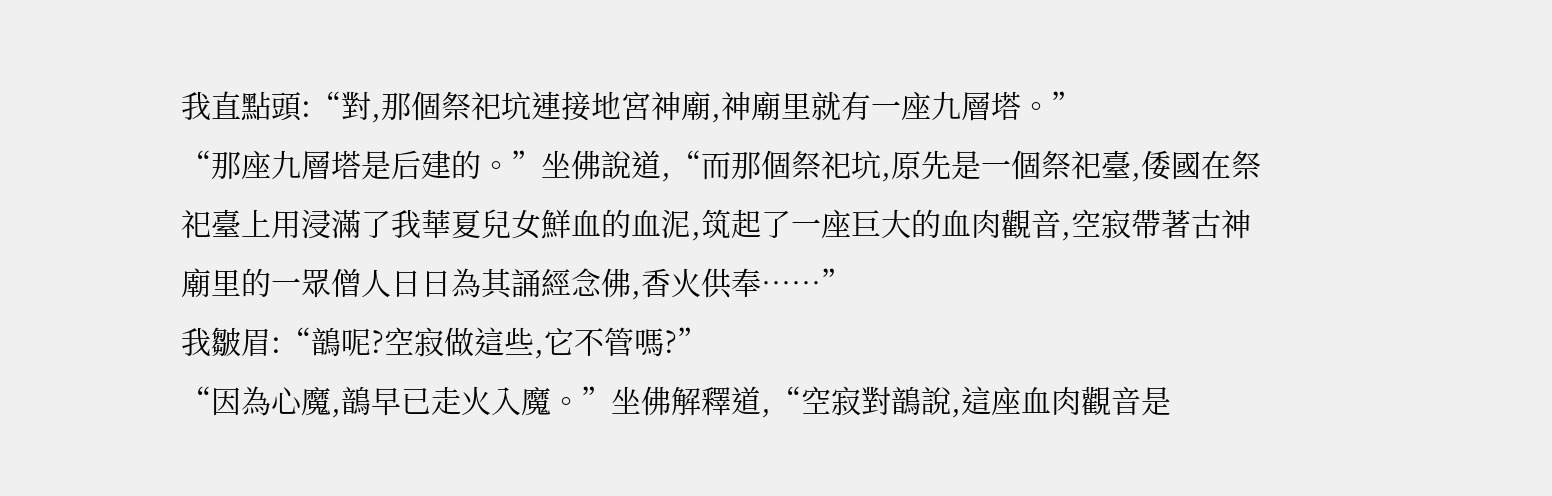我直點頭:“對,那個祭祀坑連接地宮神廟,神廟里就有一座九層塔。”
“那座九層塔是后建的。”坐佛說道,“而那個祭祀坑,原先是一個祭祀臺,倭國在祭祀臺上用浸滿了我華夏兒女鮮血的血泥,筑起了一座巨大的血肉觀音,空寂帶著古神廟里的一眾僧人日日為其誦經念佛,香火供奉……”
我皺眉:“鶕呢?空寂做這些,它不管嗎?”
“因為心魔,鶕早已走火入魔。”坐佛解釋道,“空寂對鶕說,這座血肉觀音是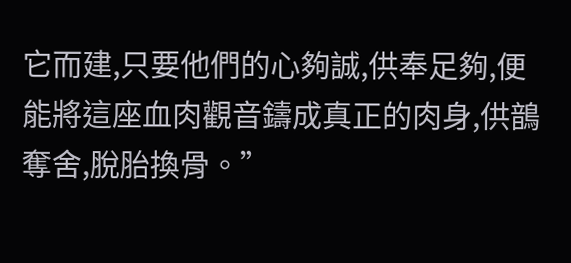它而建,只要他們的心夠誠,供奉足夠,便能將這座血肉觀音鑄成真正的肉身,供鶕奪舍,脫胎換骨。”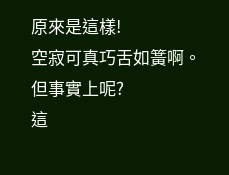原來是這樣!
空寂可真巧舌如簧啊。
但事實上呢?
這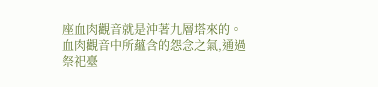座血肉觀音就是沖著九層塔來的。
血肉觀音中所蘊含的怨念之氣,通過祭祀臺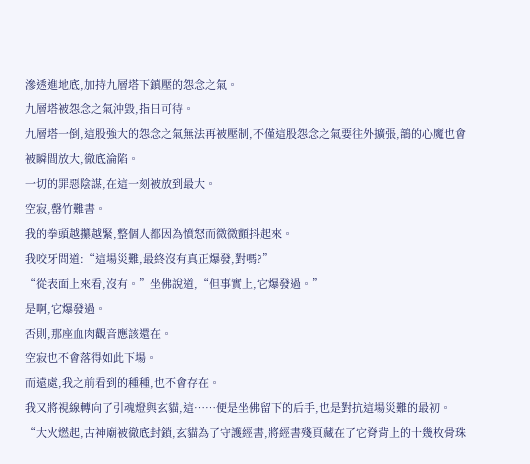滲透進地底,加持九層塔下鎮壓的怨念之氣。
九層塔被怨念之氣沖毀,指日可待。
九層塔一倒,這股強大的怨念之氣無法再被壓制,不僅這股怨念之氣要往外擴張,鶕的心魔也會被瞬間放大,徹底淪陷。
一切的罪惡陰謀,在這一刻被放到最大。
空寂,罄竹難書。
我的拳頭越攥越緊,整個人都因為憤怒而微微顫抖起來。
我咬牙問道:“這場災難,最終沒有真正爆發,對嗎?”
“從表面上來看,沒有。”坐佛說道,“但事實上,它爆發過。”
是啊,它爆發過。
否則,那座血肉觀音應該還在。
空寂也不會落得如此下場。
而遠處,我之前看到的種種,也不會存在。
我又將視線轉向了引魂燈與玄貓,這……便是坐佛留下的后手,也是對抗這場災難的最初。
“大火燃起,古神廟被徹底封鎖,玄貓為了守護經書,將經書殘頁藏在了它脊背上的十幾枚骨珠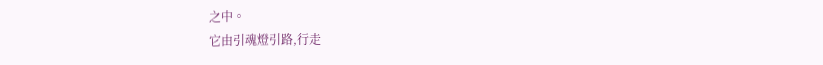之中。
它由引魂燈引路,行走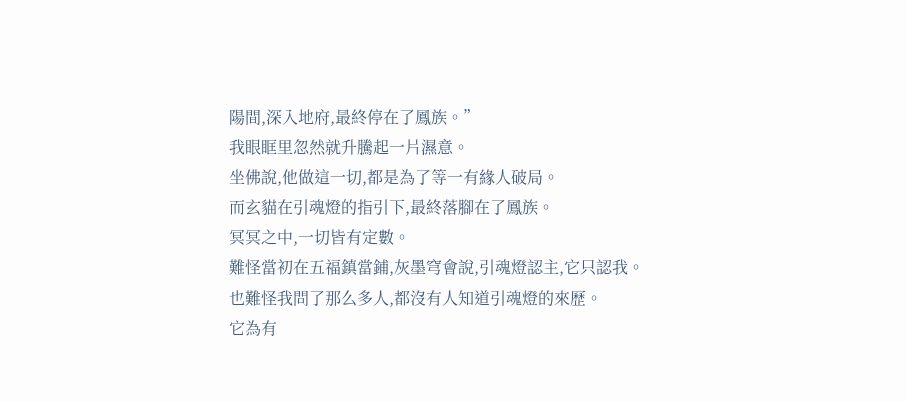陽間,深入地府,最終停在了鳳族。”
我眼眶里忽然就升騰起一片濕意。
坐佛說,他做這一切,都是為了等一有緣人破局。
而玄貓在引魂燈的指引下,最終落腳在了鳳族。
冥冥之中,一切皆有定數。
難怪當初在五福鎮當鋪,灰墨穹會說,引魂燈認主,它只認我。
也難怪我問了那么多人,都沒有人知道引魂燈的來歷。
它為有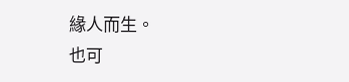緣人而生。
也可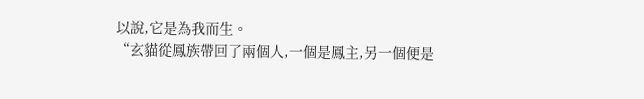以說,它是為我而生。
“玄貓從鳳族帶回了兩個人,一個是鳳主,另一個便是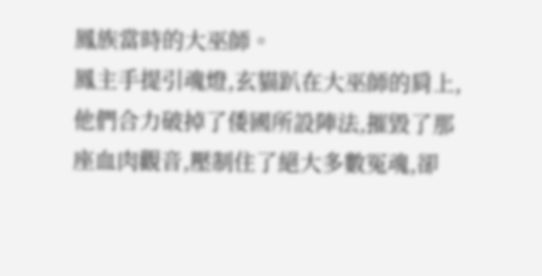鳳族當時的大巫師。
鳳主手提引魂燈,玄貓趴在大巫師的肩上,他們合力破掉了倭國所設陣法,摧毀了那座血肉觀音,壓制住了絕大多數冤魂,卻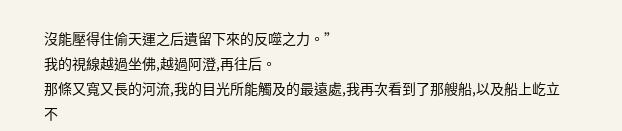沒能壓得住偷天運之后遺留下來的反噬之力。”
我的視線越過坐佛,越過阿澄,再往后。
那條又寬又長的河流,我的目光所能觸及的最遠處,我再次看到了那艘船,以及船上屹立不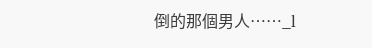倒的那個男人……_l